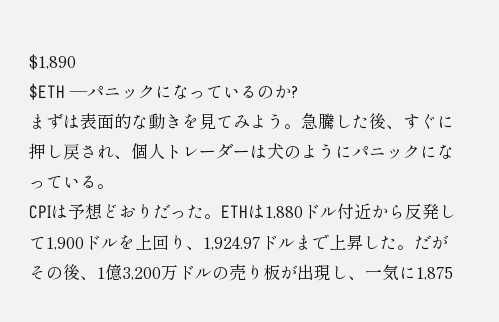$1,890
$ETH —パニックになっているのか?
まずは表面的な動きを見てみよう。急騰した後、すぐに押し戻され、個人トレーダーは犬のようにパニックになっている。
CPIは予想どおりだった。ETHは1,880ドル付近から反発して1,900ドルを上回り、1,924.97ドルまで上昇した。だがその後、1億3,200万ドルの売り板が出現し、一気に1,875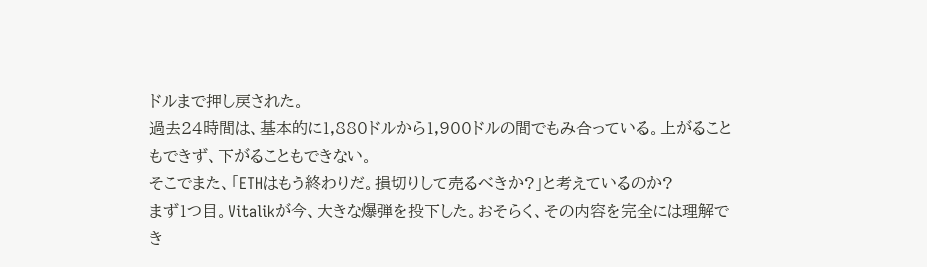ドルまで押し戻された。
過去24時間は、基本的に1,880ドルから1,900ドルの間でもみ合っている。上がることもできず、下がることもできない。
そこでまた、「ETHはもう終わりだ。損切りして売るべきか?」と考えているのか?
まず1つ目。Vitalikが今、大きな爆弾を投下した。おそらく、その内容を完全には理解でき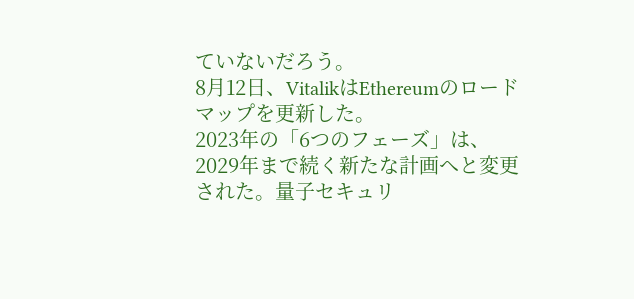ていないだろう。
8月12日、VitalikはEthereumのロードマップを更新した。
2023年の「6つのフェーズ」は、2029年まで続く新たな計画へと変更された。量子セキュリ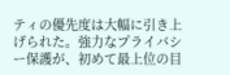ティの優先度は大幅に引き上げられた。強力なプライバシー保護が、初めて最上位の目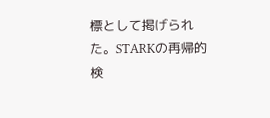標として掲げられた。STARKの再帰的検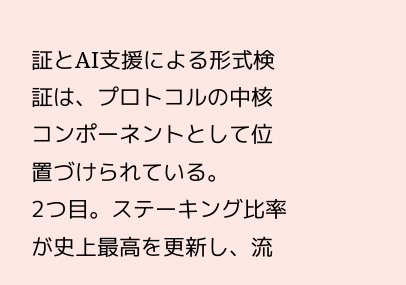証とAI支援による形式検証は、プロトコルの中核コンポーネントとして位置づけられている。
2つ目。ステーキング比率が史上最高を更新し、流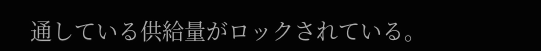通している供給量がロックされている。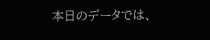本日のデータでは、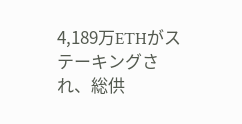4,189万ETHがステーキングされ、総供